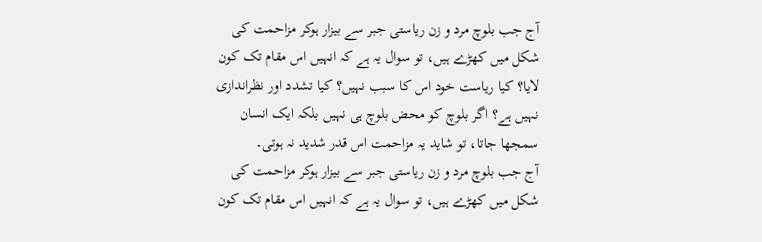آج جب بلوچ مرد و زن ریاستی جبر سے بیزار ہوکر مزاحمت کی شکل میں کھڑے ہیں، تو سوال یہ ہے کہ انہیں اس مقام تک کون لایا؟ کیا ریاست خود اس کا سبب نہیں؟ کیا تشدد اور نظراندازی نہیں ہے؟ اگر بلوچ کو محض بلوچ ہی نہیں بلکہ ایک انسان سمجھا جاتا، تو شاید یہ مزاحمت اس قدر شدید نہ ہوتی۔
آج جب بلوچ مرد و زن ریاستی جبر سے بیزار ہوکر مزاحمت کی شکل میں کھڑے ہیں، تو سوال یہ ہے کہ انہیں اس مقام تک کون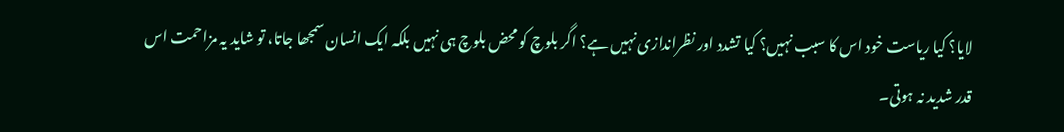لایا؟ کیا ریاست خود اس کا سبب نہیں؟ کیا تشدد اور نظراندازی نہیں ہے؟ اگر بلوچ کو محض بلوچ ہی نہیں بلکہ ایک انسان سمجھا جاتا، تو شاید یہ مزاحمت اس قدر شدید نہ ہوتی۔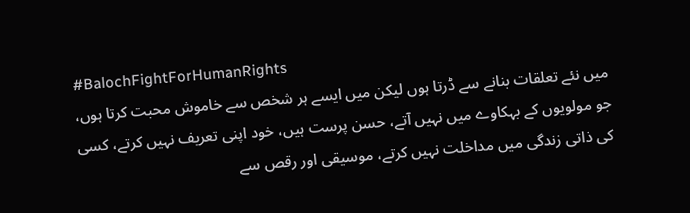#BalochFightForHumanRights
میں نئے تعلقات بنانے سے ڈرتا ہوں لیکن میں ایسے ہر شخص سے خاموش محبت کرتا ہوں، جو مولویوں کے بہکاوے میں نہیں آتے، حسن پرست ہیں، خود اپنی تعریف نہیں کرتے، کسی کی ذاتی زندگی میں مداخلت نہیں کرتے، موسیقی اور رقص سے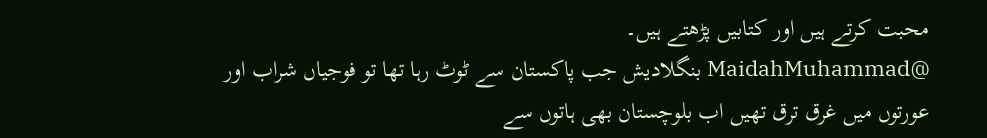محبت کرتے ہیں اور کتابیں پڑھتے ہیں۔
@MaidahMuhammad بنگلادیش جب پاکستان سے ٹوٹ رہا تھا تو فوجیاں شراب اور عورتوں میں غرق ترق تھیں اب بلوچستان بھی ہاتوں سے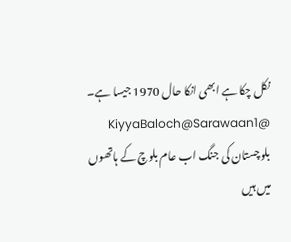نکل چکا ہے ابھی انکا حال 1970 جیسا ہے۔
@KiyyaBaloch@Sarawaan1 بلوچستان کی جنگ اب عام بلوچ کے ہاتھوں میں ہیں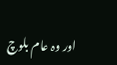اور وہ عام بلوچ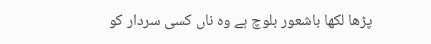پڑھا لکھا باشعور بلوچ ہے وہ ناں کسی سردار کو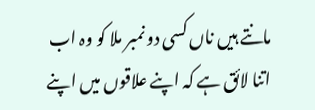مانتے ہیں ناں کسی دو نمبر ملا کو وہ اب اتنا لائق ہے کہ اپنے علاقوں میں اپنے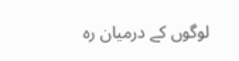لوگوں کے درمیان رہ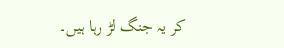کر یہ جنگ لڑ رہا ہیں۔